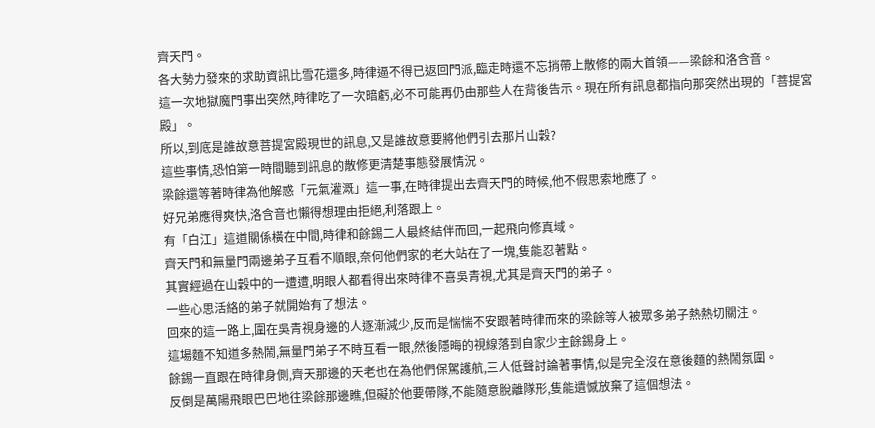齊天門。
各大勢力發來的求助資訊比雪花還多,時律逼不得已返回門派,臨走時還不忘捎帶上散修的兩大首領——梁餘和洛含音。
這一次地獄魔門事出突然,時律吃了一次暗虧,必不可能再仍由那些人在背後告示。現在所有訊息都指向那突然出現的「菩提宮殿」。
所以,到底是誰故意菩提宮殿現世的訊息,又是誰故意要將他們引去那片山穀?
這些事情,恐怕第一時間聽到訊息的散修更清楚事態發展情況。
梁餘還等著時律為他解惑「元氣灌溉」這一事,在時律提出去齊天門的時候,他不假思索地應了。
好兄弟應得爽快,洛含音也懶得想理由拒絕,利落跟上。
有「白江」這道關係橫在中間,時律和餘錫二人最終結伴而回,一起飛向修真域。
齊天門和無量門兩邊弟子互看不順眼,奈何他們家的老大站在了一塊,隻能忍著點。
其實經過在山穀中的一遭遭,明眼人都看得出來時律不喜吳青視,尤其是齊天門的弟子。
一些心思活絡的弟子就開始有了想法。
回來的這一路上,圍在吳青視身邊的人逐漸減少,反而是惴惴不安跟著時律而來的梁餘等人被眾多弟子熱熱切關注。
這場麵不知道多熱鬧,無量門弟子不時互看一眼,然後隱晦的視線落到自家少主餘錫身上。
餘錫一直跟在時律身側,齊天那邊的天老也在為他們保駕護航,三人低聲討論著事情,似是完全沒在意後麵的熱鬧氛圍。
反倒是萬陽飛眼巴巴地往梁餘那邊瞧,但礙於他要帶隊,不能隨意脫離隊形,隻能遺憾放棄了這個想法。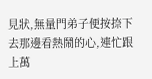見狀,無量門弟子便按捺下去那邊看熱鬧的心,連忙跟上萬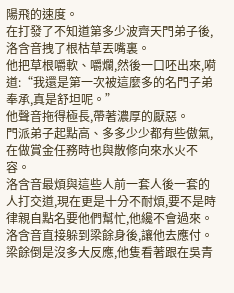陽飛的速度。
在打發了不知道第多少波齊天門弟子後,洛含音拽了根枯草丟嘴裏。
他把草根嚼軟、嚼爛,然後一口呸出來,嗬道:“我還是第一次被這麼多的名門子弟奉承,真是舒坦呢。”
他聲音拖得極長,帶著濃厚的厭惡。
門派弟子起點高、多多少少都有些傲氣,在做賞金任務時也與散修向來水火不容。
洛含音最煩與這些人前一套人後一套的人打交道,現在更是十分不耐煩,要不是時律親自點名要他們幫忙,他纔不會過來。
洛含音直接躲到梁餘身後,讓他去應付。
梁餘倒是沒多大反應,他隻看著跟在吳青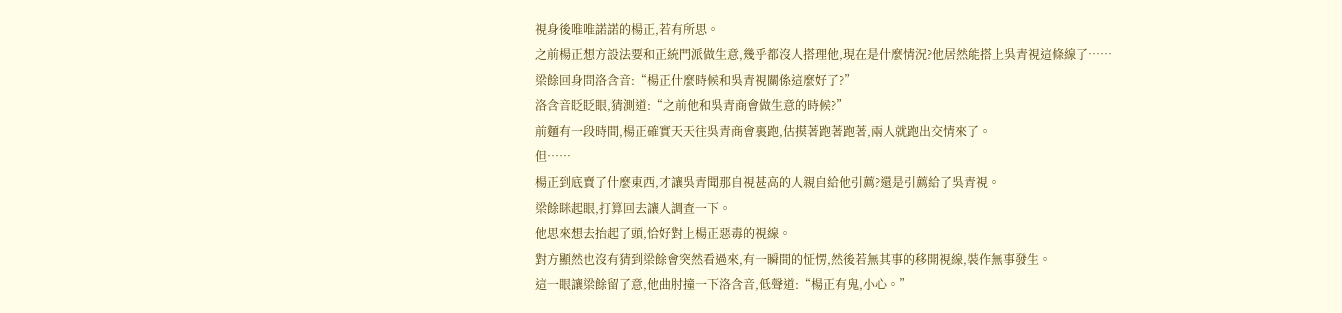視身後唯唯諾諾的楊正,若有所思。
之前楊正想方設法要和正統門派做生意,幾乎都沒人搭理他,現在是什麼情況?他居然能搭上吳青視這條線了……
梁餘回身問洛含音:“楊正什麼時候和吳青視關係這麼好了?”
洛含音眨眨眼,猜測道:“之前他和吳青商會做生意的時候?”
前麵有一段時間,楊正確實天天往吳青商會裏跑,估摸著跑著跑著,兩人就跑出交情來了。
但……
楊正到底賣了什麼東西,才讓吳青聞那自視甚高的人親自給他引薦?還是引薦給了吳青視。
梁餘眯起眼,打算回去讓人調查一下。
他思來想去抬起了頭,恰好對上楊正惡毒的視線。
對方顯然也沒有猜到梁餘會突然看過來,有一瞬間的怔愣,然後若無其事的移開視線,裝作無事發生。
這一眼讓梁餘留了意,他曲肘撞一下洛含音,低聲道:“楊正有鬼,小心。”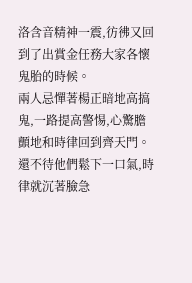洛含音精神一震,彷彿又回到了出賞金任務大家各懷鬼胎的時候。
兩人忌憚著楊正暗地高搞鬼,一路提高警惕,心驚膽顫地和時律回到齊天門。
還不待他們鬆下一口氣,時律就沉著臉急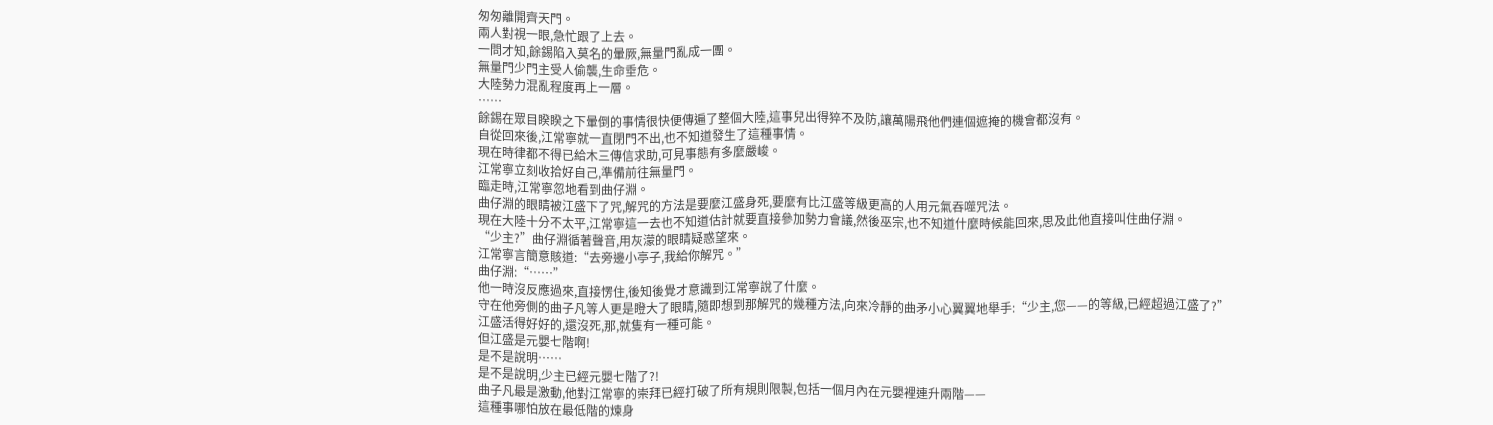匆匆離開齊天門。
兩人對視一眼,急忙跟了上去。
一問才知,餘錫陷入莫名的暈厥,無量門亂成一團。
無量門少門主受人偷襲,生命垂危。
大陸勢力混亂程度再上一層。
……
餘錫在眾目睽睽之下暈倒的事情很快便傳遍了整個大陸,這事兒出得猝不及防,讓萬陽飛他們連個遮掩的機會都沒有。
自從回來後,江常寧就一直閉門不出,也不知道發生了這種事情。
現在時律都不得已給木三傳信求助,可見事態有多麼嚴峻。
江常寧立刻收拾好自己,準備前往無量門。
臨走時,江常寧忽地看到曲仔淵。
曲仔淵的眼睛被江盛下了咒,解咒的方法是要麼江盛身死,要麼有比江盛等級更高的人用元氣吞噬咒法。
現在大陸十分不太平,江常寧這一去也不知道估計就要直接參加勢力會議,然後巫宗,也不知道什麼時候能回來,思及此他直接叫住曲仔淵。
“少主?”曲仔淵循著聲音,用灰濛的眼睛疑惑望來。
江常寧言簡意賅道:“去旁邊小亭子,我給你解咒。”
曲仔淵:“……”
他一時沒反應過來,直接愣住,後知後覺才意識到江常寧說了什麼。
守在他旁側的曲子凡等人更是瞪大了眼睛,隨即想到那解咒的幾種方法,向來冷靜的曲矛小心翼翼地舉手:“少主,您——的等級,已經超過江盛了?”
江盛活得好好的,還沒死,那,就隻有一種可能。
但江盛是元嬰七階啊!
是不是說明……
是不是說明,少主已經元嬰七階了?!
曲子凡最是激動,他對江常寧的崇拜已經打破了所有規則限製,包括一個月內在元嬰裡連升兩階——
這種事哪怕放在最低階的煉身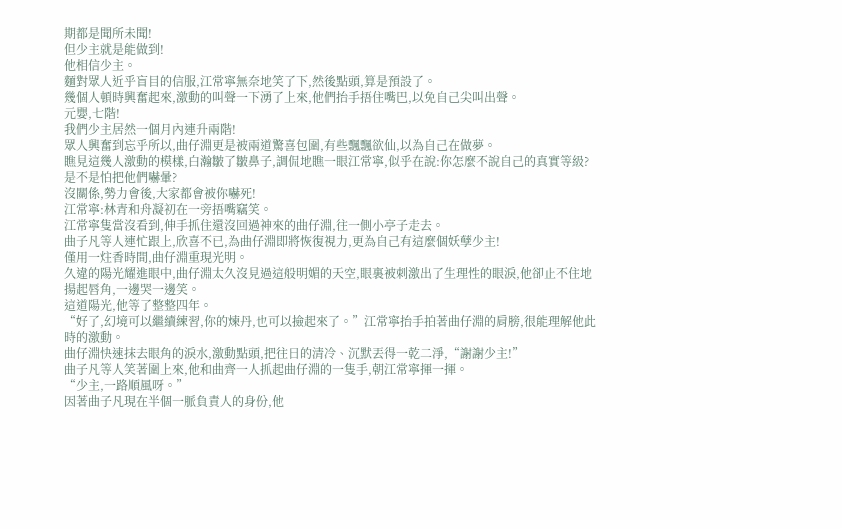期都是聞所未聞!
但少主就是能做到!
他相信少主。
麵對眾人近乎盲目的信服,江常寧無奈地笑了下,然後點頭,算是預設了。
幾個人頓時興奮起來,激動的叫聲一下湧了上來,他們抬手捂住嘴巴,以免自己尖叫出聲。
元嬰,七階!
我們少主居然一個月內連升兩階!
眾人興奮到忘乎所以,曲仔淵更是被兩道驚喜包圍,有些飄飄欲仙,以為自己在做夢。
瞧見這幾人激動的模樣,白瀚皺了皺鼻子,調侃地瞧一眼江常寧,似乎在說:你怎麼不說自己的真實等級?
是不是怕把他們嚇暈?
沒關係,勢力會後,大家都會被你嚇死!
江常寧:林青和舟凝初在一旁捂嘴竊笑。
江常寧隻當沒看到,伸手抓住還沒回過神來的曲仔淵,往一側小亭子走去。
曲子凡等人連忙跟上,欣喜不已,為曲仔淵即將恢復視力,更為自己有這麼個妖孽少主!
僅用一炷香時間,曲仔淵重現光明。
久違的陽光耀進眼中,曲仔淵太久沒見過這般明媚的天空,眼裏被刺激出了生理性的眼淚,他卻止不住地揚起唇角,一邊哭一邊笑。
這道陽光,他等了整整四年。
“好了,幻境可以繼續練習,你的煉丹,也可以撿起來了。”江常寧抬手拍著曲仔淵的肩膀,很能理解他此時的激動。
曲仔淵快速抹去眼角的淚水,激動點頭,把往日的清冷、沉默丟得一乾二淨,“謝謝少主!”
曲子凡等人笑著圍上來,他和曲齊一人抓起曲仔淵的一隻手,朝江常寧揮一揮。
“少主,一路順風呀。”
因著曲子凡現在半個一脈負責人的身份,他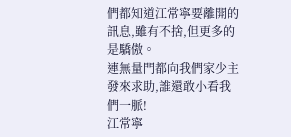們都知道江常寧要離開的訊息,雖有不捨,但更多的是驕傲。
連無量門都向我們家少主發來求助,誰還敢小看我們一脈!
江常寧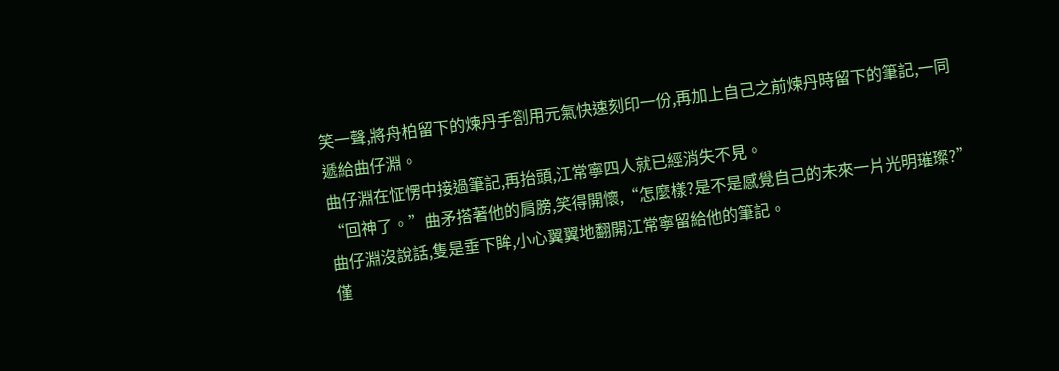笑一聲,將舟柏留下的煉丹手劄用元氣快速刻印一份,再加上自己之前煉丹時留下的筆記,一同遞給曲仔淵。
曲仔淵在怔愣中接過筆記,再抬頭,江常寧四人就已經消失不見。
“回神了。”曲矛搭著他的肩膀,笑得開懷,“怎麼樣?是不是感覺自己的未來一片光明璀璨?”
曲仔淵沒說話,隻是垂下眸,小心翼翼地翻開江常寧留給他的筆記。
僅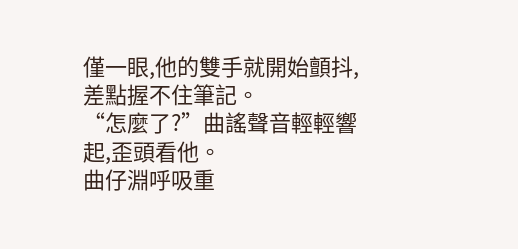僅一眼,他的雙手就開始顫抖,差點握不住筆記。
“怎麼了?”曲謠聲音輕輕響起,歪頭看他。
曲仔淵呼吸重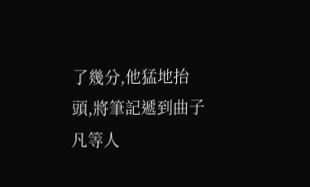了幾分,他猛地抬頭,將筆記遞到曲子凡等人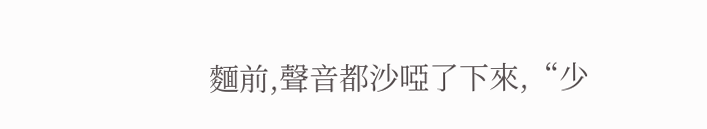麵前,聲音都沙啞了下來,“少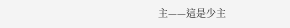主——這是少主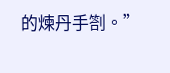的煉丹手劄。”